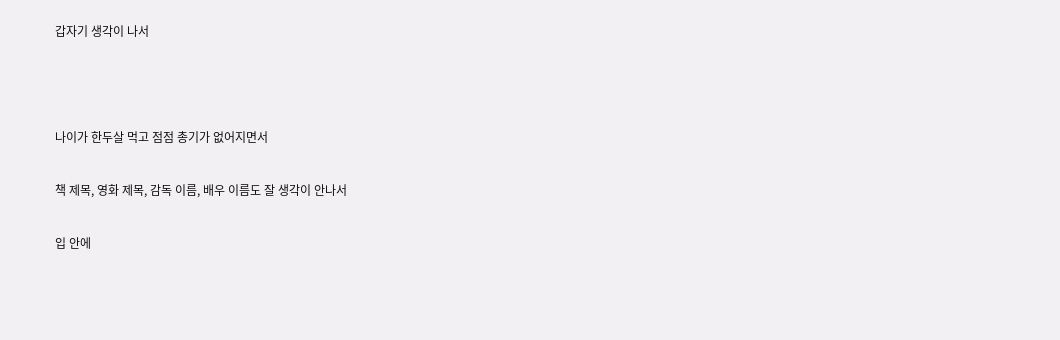갑자기 생각이 나서



나이가 한두살 먹고 점점 총기가 없어지면서

책 제목, 영화 제목, 감독 이름, 배우 이름도 잘 생각이 안나서

입 안에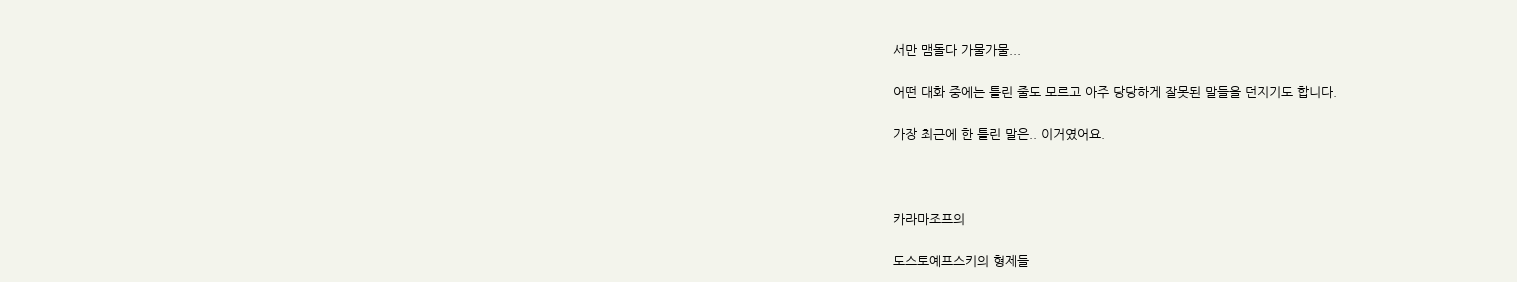서만 맴돌다 가물가물...

어떤 대화 중에는 틀린 줄도 모르고 아주 당당하게 잘못된 말들을 던지기도 합니다.

가장 최근에 한 틀린 말은.. 이거였어요.



카라마조프의

도스토예프스키의 형제들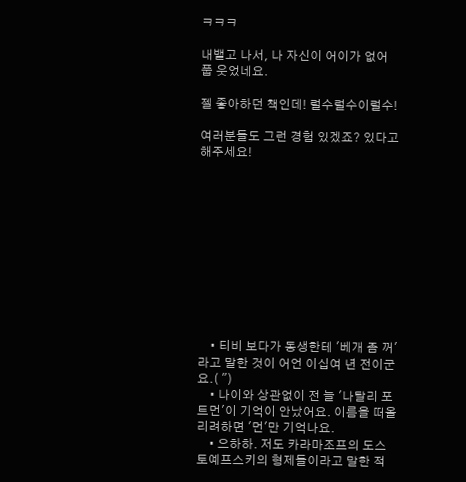ㅋㅋㅋ

내뱉고 나서, 나 자신이 어이가 없어 풉 웃었네요.

젤 좋아하던 책인데! 럴수럴수이럴수!

여러분들도 그런 경험 있겠죠? 있다고 해주세요!











    • 티비 보다가 동생한테 '베개 좀 꺼' 라고 말한 것이 어언 이십여 년 전이군요.( ")
    • 나이와 상관없이 전 늘 '나탈리 포트먼'이 기억이 안났어요. 이름을 떠올리려하면 '먼'만 기억나요.
    • 으하하. 저도 카라마조프의 도스토예프스키의 형제들이라고 말한 적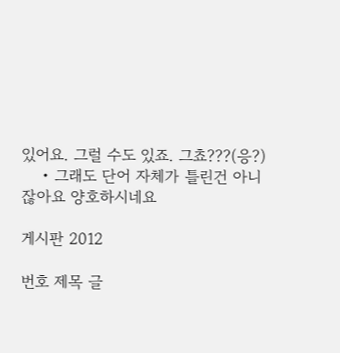있어요. 그럴 수도 있죠. 그쵸???(응?)
    • 그래도 단어 자체가 틀린건 아니잖아요 양호하시네요

게시판 2012

번호 제목 글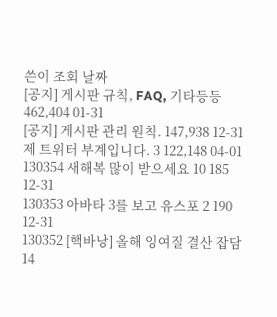쓴이 조회 날짜
[공지] 게시판 규칙, FAQ, 기타등등 462,404 01-31
[공지] 게시판 관리 원칙. 147,938 12-31
제 트위터 부계입니다. 3 122,148 04-01
130354 새해복 많이 받으세요 10 185 12-31
130353 아바타 3를 보고 유스포 2 190 12-31
130352 [핵바낭] 올해 잉여질 결산 잡담 14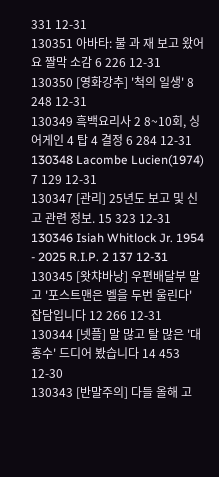331 12-31
130351 아바타: 불 과 재 보고 왔어요 짤막 소감 6 226 12-31
130350 [영화강추] '척의 일생' 8 248 12-31
130349 흑백요리사 2 8~10회, 싱어게인 4 탑 4 결정 6 284 12-31
130348 Lacombe Lucien(1974) 7 129 12-31
130347 [관리] 25년도 보고 및 신고 관련 정보. 15 323 12-31
130346 Isiah Whitlock Jr. 1954 - 2025 R.I.P. 2 137 12-31
130345 [왓챠바낭] 우편배달부 말고 '포스트맨은 벨을 두번 울린다' 잡담입니다 12 266 12-31
130344 [넷플] 말 많고 탈 많은 '대홍수' 드디어 봤습니다 14 453 12-30
130343 [반말주의] 다들 올해 고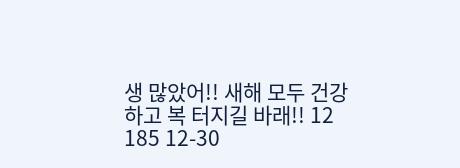생 많았어!! 새해 모두 건강하고 복 터지길 바래!! 12 185 12-30